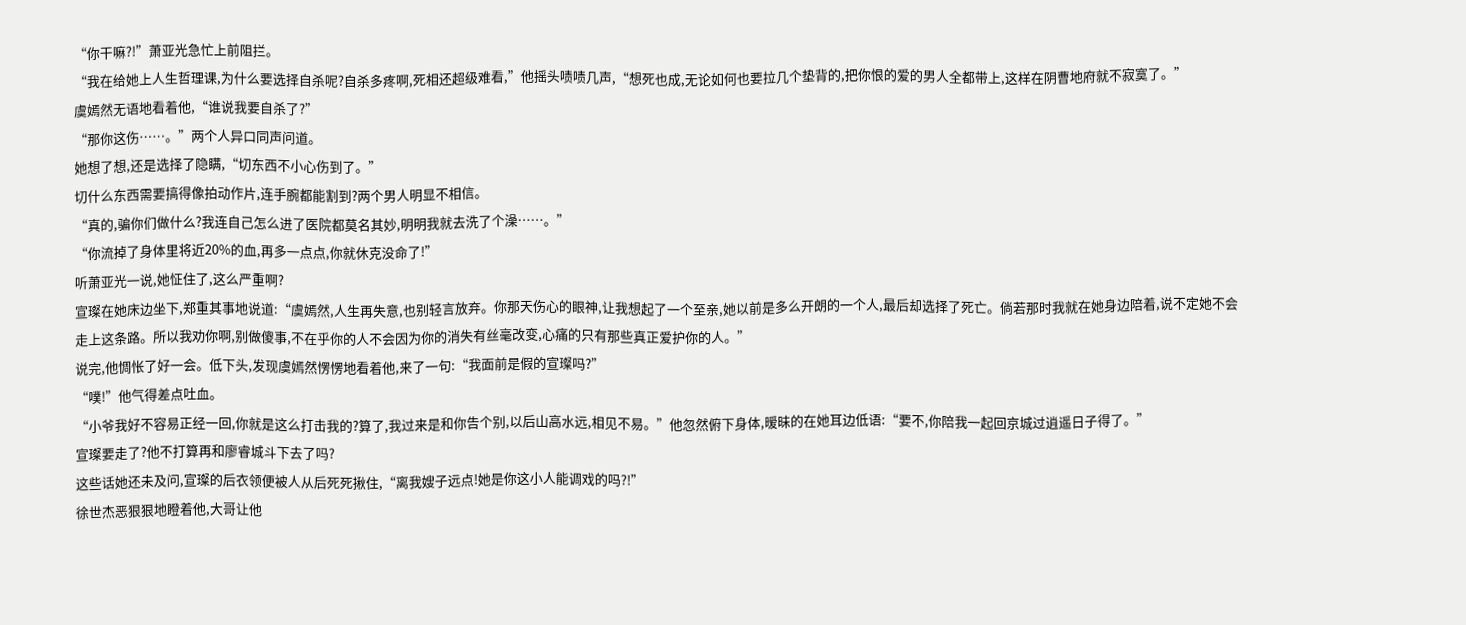“你干嘛?!”萧亚光急忙上前阻拦。
“我在给她上人生哲理课,为什么要选择自杀呢?自杀多疼啊,死相还超级难看,”他摇头啧啧几声,“想死也成,无论如何也要拉几个垫背的,把你恨的爱的男人全都带上,这样在阴曹地府就不寂寞了。”
虞嫣然无语地看着他,“谁说我要自杀了?”
“那你这伤……。”两个人异口同声问道。
她想了想,还是选择了隐瞒,“切东西不小心伤到了。”
切什么东西需要搞得像拍动作片,连手腕都能割到?两个男人明显不相信。
“真的,骗你们做什么?我连自己怎么进了医院都莫名其妙,明明我就去洗了个澡……。”
“你流掉了身体里将近20%的血,再多一点点,你就休克没命了!”
听萧亚光一说,她怔住了,这么严重啊?
宣璨在她床边坐下,郑重其事地说道:“虞嫣然,人生再失意,也别轻言放弃。你那天伤心的眼神,让我想起了一个至亲,她以前是多么开朗的一个人,最后却选择了死亡。倘若那时我就在她身边陪着,说不定她不会走上这条路。所以我劝你啊,别做傻事,不在乎你的人不会因为你的消失有丝毫改变,心痛的只有那些真正爱护你的人。”
说完,他惆怅了好一会。低下头,发现虞嫣然愣愣地看着他,来了一句:“我面前是假的宣璨吗?”
“噗!”他气得差点吐血。
“小爷我好不容易正经一回,你就是这么打击我的?算了,我过来是和你告个别,以后山高水远,相见不易。”他忽然俯下身体,暧昧的在她耳边低语:“要不,你陪我一起回京城过逍遥日子得了。”
宣璨要走了?他不打算再和廖睿城斗下去了吗?
这些话她还未及问,宣璨的后衣领便被人从后死死揪住,“离我嫂子远点!她是你这小人能调戏的吗?!”
徐世杰恶狠狠地瞪着他,大哥让他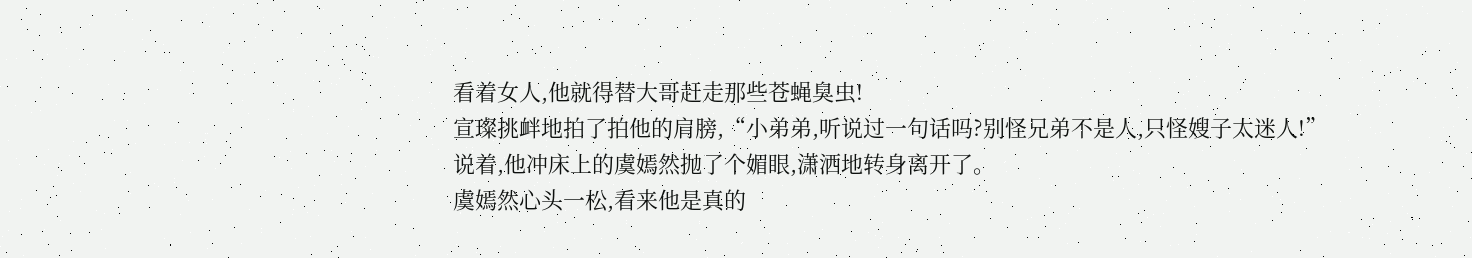看着女人,他就得替大哥赶走那些苍蝇臭虫!
宣璨挑衅地拍了拍他的肩膀,“小弟弟,听说过一句话吗?别怪兄弟不是人,只怪嫂子太迷人!”
说着,他冲床上的虞嫣然抛了个媚眼,潇洒地转身离开了。
虞嫣然心头一松,看来他是真的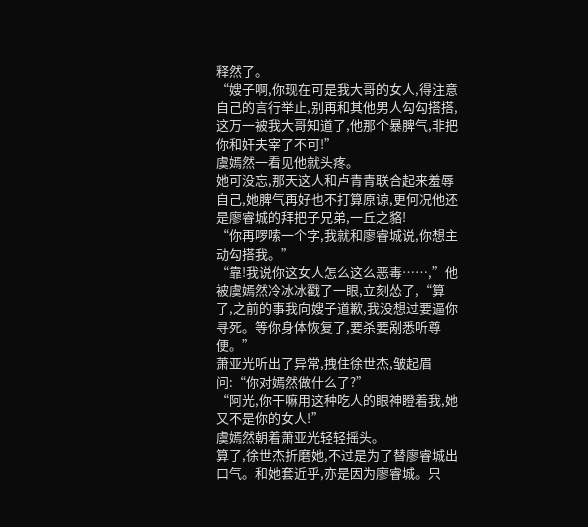释然了。
“嫂子啊,你现在可是我大哥的女人,得注意自己的言行举止,别再和其他男人勾勾搭搭,这万一被我大哥知道了,他那个暴脾气,非把你和奸夫宰了不可!”
虞嫣然一看见他就头疼。
她可没忘,那天这人和卢青青联合起来羞辱自己,她脾气再好也不打算原谅,更何况他还是廖睿城的拜把子兄弟,一丘之貉!
“你再啰嗦一个字,我就和廖睿城说,你想主动勾搭我。”
“靠!我说你这女人怎么这么恶毒……,”他被虞嫣然冷冰冰戳了一眼,立刻怂了,“算了,之前的事我向嫂子道歉,我没想过要逼你寻死。等你身体恢复了,要杀要剐悉听尊便。”
萧亚光听出了异常,拽住徐世杰,皱起眉问:“你对嫣然做什么了?”
“阿光,你干嘛用这种吃人的眼神瞪着我,她又不是你的女人!”
虞嫣然朝着萧亚光轻轻摇头。
算了,徐世杰折磨她,不过是为了替廖睿城出口气。和她套近乎,亦是因为廖睿城。只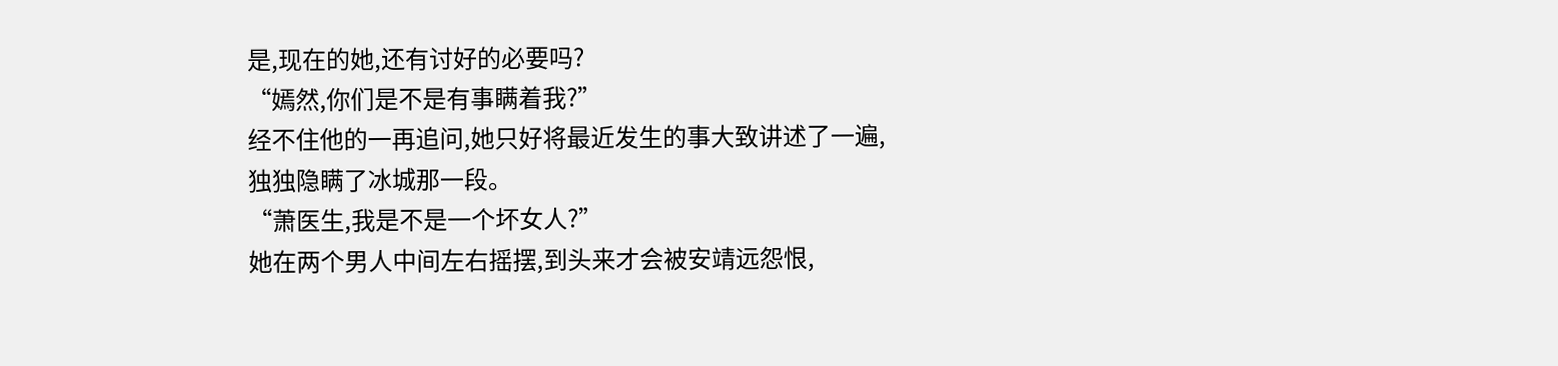是,现在的她,还有讨好的必要吗?
“嫣然,你们是不是有事瞒着我?”
经不住他的一再追问,她只好将最近发生的事大致讲述了一遍,独独隐瞒了冰城那一段。
“萧医生,我是不是一个坏女人?”
她在两个男人中间左右摇摆,到头来才会被安靖远怨恨,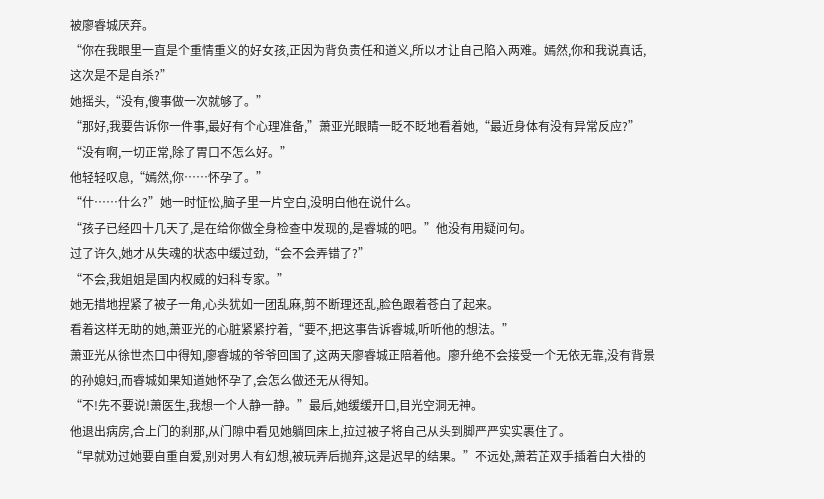被廖睿城厌弃。
“你在我眼里一直是个重情重义的好女孩,正因为背负责任和道义,所以才让自己陷入两难。嫣然,你和我说真话,这次是不是自杀?”
她摇头,“没有,傻事做一次就够了。”
“那好,我要告诉你一件事,最好有个心理准备,”萧亚光眼睛一眨不眨地看着她,“最近身体有没有异常反应?”
“没有啊,一切正常,除了胃口不怎么好。”
他轻轻叹息,“嫣然,你……怀孕了。”
“什……什么?”她一时怔忪,脑子里一片空白,没明白他在说什么。
“孩子已经四十几天了,是在给你做全身检查中发现的,是睿城的吧。”他没有用疑问句。
过了许久,她才从失魂的状态中缓过劲,“会不会弄错了?”
“不会,我姐姐是国内权威的妇科专家。”
她无措地捏紧了被子一角,心头犹如一团乱麻,剪不断理还乱,脸色跟着苍白了起来。
看着这样无助的她,萧亚光的心脏紧紧拧着,“要不,把这事告诉睿城,听听他的想法。”
萧亚光从徐世杰口中得知,廖睿城的爷爷回国了,这两天廖睿城正陪着他。廖升绝不会接受一个无依无靠,没有背景的孙媳妇,而睿城如果知道她怀孕了,会怎么做还无从得知。
“不!先不要说!萧医生,我想一个人静一静。”最后,她缓缓开口,目光空洞无神。
他退出病房,合上门的刹那,从门隙中看见她躺回床上,拉过被子将自己从头到脚严严实实裹住了。
“早就劝过她要自重自爱,别对男人有幻想,被玩弄后抛弃,这是迟早的结果。”不远处,萧若芷双手插着白大褂的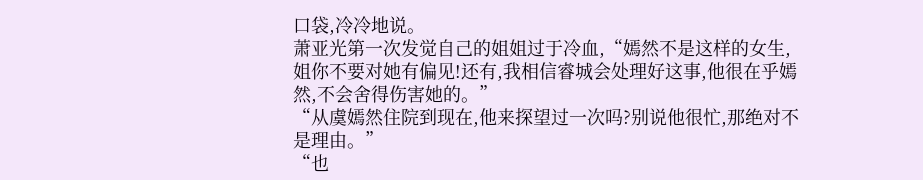口袋,冷冷地说。
萧亚光第一次发觉自己的姐姐过于冷血,“嫣然不是这样的女生,姐你不要对她有偏见!还有,我相信睿城会处理好这事,他很在乎嫣然,不会舍得伤害她的。”
“从虞嫣然住院到现在,他来探望过一次吗?别说他很忙,那绝对不是理由。”
“也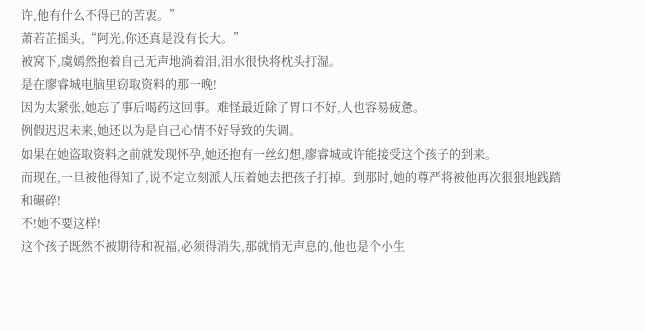许,他有什么不得已的苦衷。”
萧若芷摇头,“阿光,你还真是没有长大。”
被窝下,虞嫣然抱着自己无声地淌着泪,泪水很快将枕头打湿。
是在廖睿城电脑里窃取资料的那一晚!
因为太紧张,她忘了事后喝药这回事。难怪最近除了胃口不好,人也容易疲惫。
例假迟迟未来,她还以为是自己心情不好导致的失调。
如果在她盗取资料之前就发现怀孕,她还抱有一丝幻想,廖睿城或许能接受这个孩子的到来。
而现在,一旦被他得知了,说不定立刻派人压着她去把孩子打掉。到那时,她的尊严将被他再次狠狠地践踏和碾碎!
不!她不要这样!
这个孩子既然不被期待和祝福,必须得消失,那就悄无声息的,他也是个小生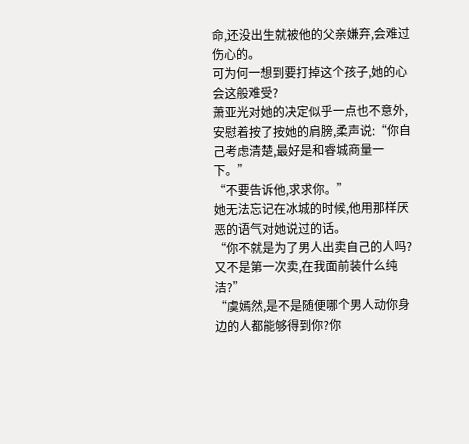命,还没出生就被他的父亲嫌弃,会难过伤心的。
可为何一想到要打掉这个孩子,她的心会这般难受?
萧亚光对她的决定似乎一点也不意外,安慰着按了按她的肩膀,柔声说:“你自己考虑清楚,最好是和睿城商量一下。”
“不要告诉他,求求你。”
她无法忘记在冰城的时候,他用那样厌恶的语气对她说过的话。
“你不就是为了男人出卖自己的人吗?又不是第一次卖,在我面前装什么纯洁?”
“虞嫣然,是不是随便哪个男人动你身边的人都能够得到你?你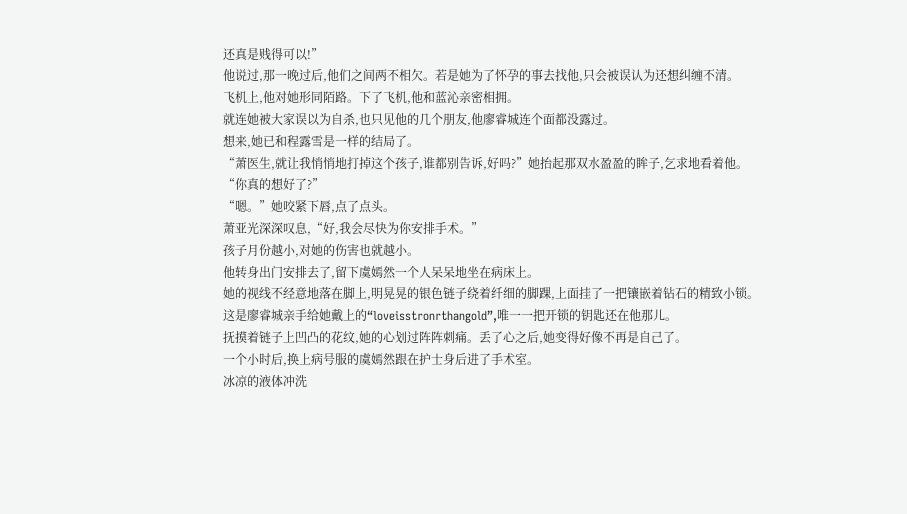还真是贱得可以!”
他说过,那一晚过后,他们之间两不相欠。若是她为了怀孕的事去找他,只会被误认为还想纠缠不清。
飞机上,他对她形同陌路。下了飞机,他和蓝沁亲密相拥。
就连她被大家误以为自杀,也只见他的几个朋友,他廖睿城连个面都没露过。
想来,她已和程露雪是一样的结局了。
“萧医生,就让我悄悄地打掉这个孩子,谁都别告诉,好吗?”她抬起那双水盈盈的眸子,乞求地看着他。
“你真的想好了?”
“嗯。”她咬紧下唇,点了点头。
萧亚光深深叹息,“好,我会尽快为你安排手术。”
孩子月份越小,对她的伤害也就越小。
他转身出门安排去了,留下虞嫣然一个人呆呆地坐在病床上。
她的视线不经意地落在脚上,明晃晃的银色链子绕着纤细的脚踝,上面挂了一把镶嵌着钻石的精致小锁。
这是廖睿城亲手给她戴上的“loveisstronrthangold”,唯一一把开锁的钥匙还在他那儿。
抚摸着链子上凹凸的花纹,她的心划过阵阵刺痛。丢了心之后,她变得好像不再是自己了。
一个小时后,换上病号服的虞嫣然跟在护士身后进了手术室。
冰凉的液体冲洗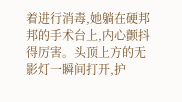着进行消毒,她躺在硬邦邦的手术台上,内心颤抖得厉害。头顶上方的无影灯一瞬间打开,护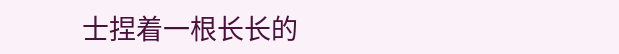士捏着一根长长的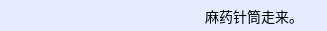麻药针筒走来。